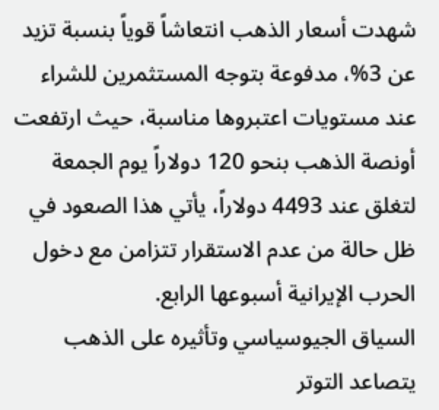شهدت أسعار الذهب انتعاشاً قوياً بنسبة تزيد عن 3%، مدفوعة بتوجه المستثمرين للشراء عند مستويات اعتبروها مناسبة، حيث ارتفعت أونصة الذهب بنحو 120 دولاراً يوم الجمعة لتغلق عند 4493 دولاراً، يأتي هذا الصعود في ظل حالة من عدم الاستقرار تتزامن مع دخول الحرب الإيرانية أسبوعها الرابع.
السياق الجيوسياسي وتأثيره على الذهب
يتصاعد التوتر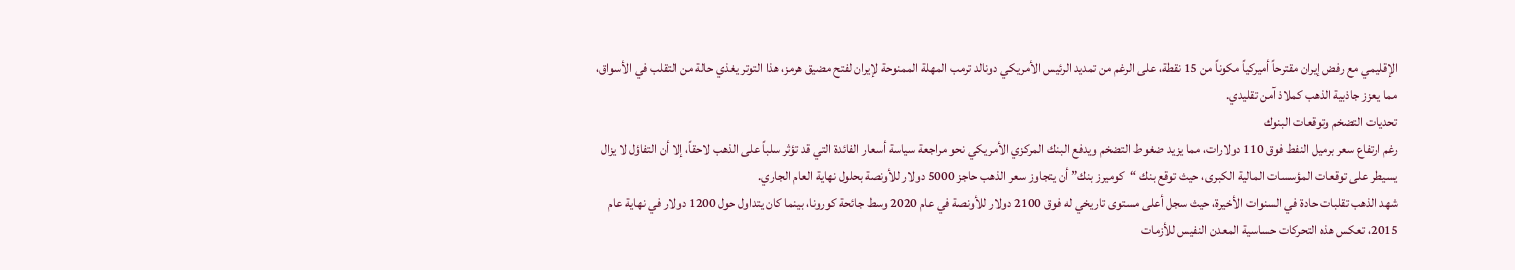الإقليمي مع رفض إيران مقترحاً أميركياً مكوناً من 15 نقطة، على الرغم من تمديد الرئيس الأمريكي دونالد ترمب المهلة الممنوحة لإيران لفتح مضيق هرمز، هذا التوتر يغذي حالة من التقلب في الأسواق، مما يعزز جاذبية الذهب كملاذ آمن تقليدي.
تحديات التضخم وتوقعات البنوك
رغم ارتفاع سعر برميل النفط فوق 110 دولارات، مما يزيد ضغوط التضخم ويدفع البنك المركزي الأمريكي نحو مراجعة سياسة أسعار الفائدة التي قد تؤثر سلباً على الذهب لاحقاً، إلا أن التفاؤل لا يزال يسيطر على توقعات المؤسسات المالية الكبرى، حيث توقع بنك “كوميرز بنك” أن يتجاوز سعر الذهب حاجز 5000 دولار للأونصة بحلول نهاية العام الجاري.
شهد الذهب تقلبات حادة في السنوات الأخيرة، حيث سجل أعلى مستوى تاريخي له فوق 2100 دولار للأونصة في عام 2020 وسط جائحة كورونا، بينما كان يتداول حول 1200 دولار في نهاية عام 2015، تعكس هذه التحركات حساسية المعدن النفيس للأزمات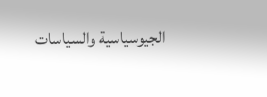الجيوسياسية والسياسات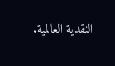النقدية العالمية.